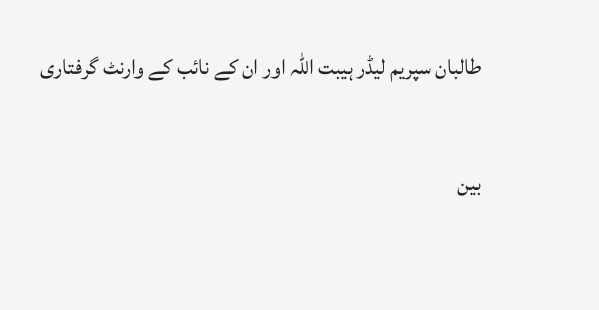طالبان سپریم لیڈر ہیبت اللہ اور ان کے نائب کے وارنٹ گرفتاری

بین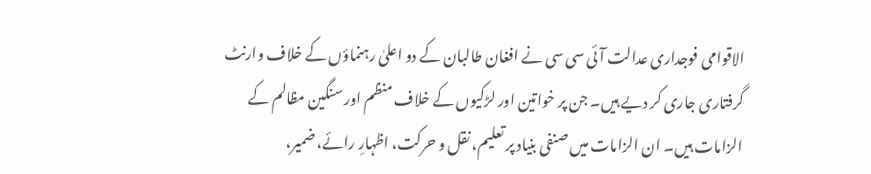الاقوامی فوجداری عدالت آئی سی سی نے افغان طالبان کے دو اعلیٰ رہنماؤں کے خلاف وارنٹ گرفتاری جاری کر دیے ہیں۔ جن پر خواتین اور لڑکیوں کے خلاف منظم اور سنگین مظالم کے الزامات ہیں۔ ان الزامات میں صنفی بنیاد پر تعلیم، نقل و حرکت، اظہارِ رائے، ضمیر،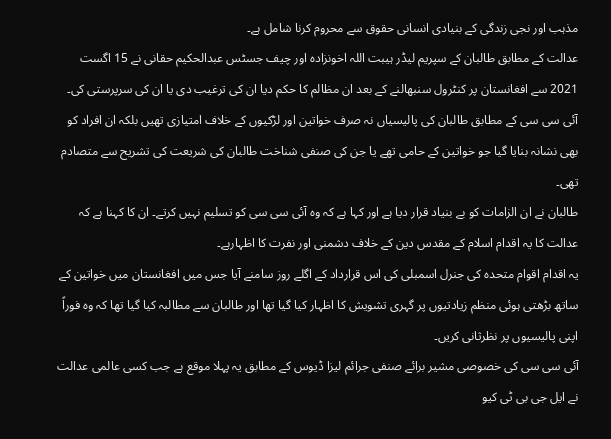مذہب اور نجی زندگی کے بنیادی انسانی حقوق سے محروم کرنا شامل ہے۔
عدالت کے مطابق طالبان کے سپریم لیڈر ہیبت اللہ اخونزادہ اور چیف جسٹس عبدالحکیم حقانی نے 15 اگست 2021 سے افغانستان پر کنٹرول سنبھالنے کے بعد ان مظالم کا حکم دیا ان کی ترغیب دی یا ان کی سرپرستی کی۔
آئی سی سی کے مطابق طالبان کی پالیسیاں نہ صرف خواتین اور لڑکیوں کے خلاف امتیازی تھیں بلکہ ان افراد کو بھی نشانہ بنایا گیا جو خواتین کے حامی تھے یا جن کی صنفی شناخت طالبان کی شریعت کی تشریح سے متصادم تھی۔
طالبان نے ان الزامات کو بے بنیاد قرار دیا ہے اور کہا ہے کہ وہ آئی سی سی کو تسلیم نہیں کرتے۔ ان کا کہنا ہے کہ عدالت کا یہ اقدام اسلام کے مقدس دین کے خلاف دشمنی اور نفرت کا اظہارہے۔
یہ اقدام اقوام متحدہ کی جنرل اسمبلی کی اس قرارداد کے اگلے روز سامنے آیا جس میں افغانستان میں خواتین کے ساتھ بڑھتی ہوئی منظم زیادتیوں پر گہری تشویش کا اظہار کیا گیا تھا اور طالبان سے مطالبہ کیا گیا تھا کہ وہ فوراً اپنی پالیسیوں پر نظرثانی کریں۔
آئی سی سی کی خصوصی مشیر برائے صنفی جرائم لیزا ڈیوس کے مطابق یہ پہلا موقع ہے جب کسی عالمی عدالت نے ایل جی بی ٹی کیو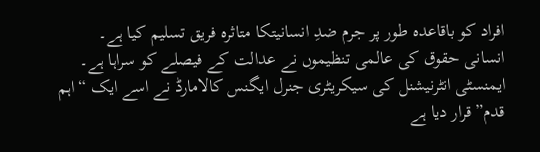افراد کو باقاعدہ طور پر جرم ضدِ انسانیتکا متاثرہ فریق تسلیم کیا ہے۔
انسانی حقوق کی عالمی تنظیموں نے عدالت کے فیصلے کو سراہا ہے۔ ایمنسٹی انٹرنیشنل کی سیکریٹری جنرل ایگنس کالامارڈ نے اسے ایک “اہم قدم” قرار دیا ہے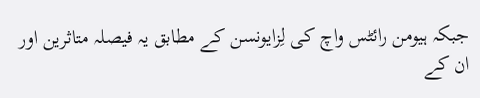جبکہ ہیومن رائٹس واچ کی لِزایونسن کے مطابق یہ فیصلہ متاثرین اور ان کے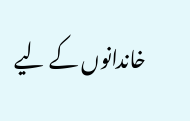خاندانوں کے لیے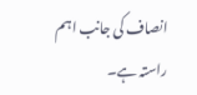انصاف کی جانب اہم راستہ ہے۔